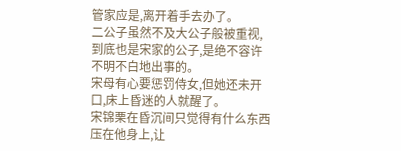管家应是,离开着手去办了。
二公子虽然不及大公子般被重视,到底也是宋家的公子,是绝不容许不明不白地出事的。
宋母有心要惩罚侍女,但她还未开口,床上昏迷的人就醒了。
宋锦栗在昏沉间只觉得有什么东西压在他身上,让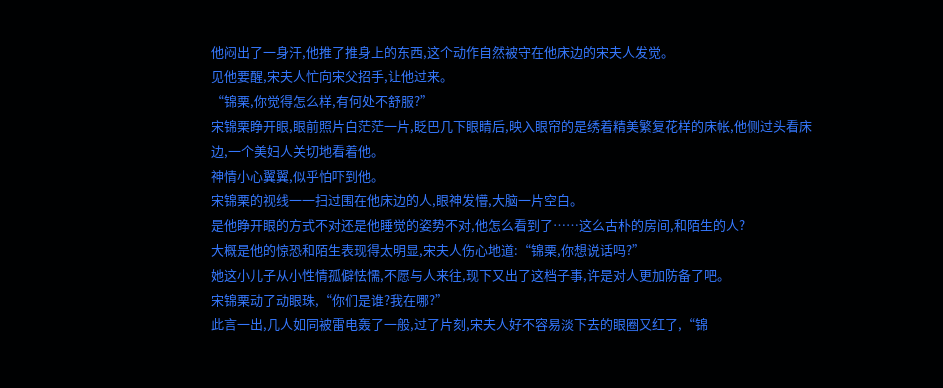他闷出了一身汗,他推了推身上的东西,这个动作自然被守在他床边的宋夫人发觉。
见他要醒,宋夫人忙向宋父招手,让他过来。
“锦栗,你觉得怎么样,有何处不舒服?”
宋锦栗睁开眼,眼前照片白茫茫一片,眨巴几下眼睛后,映入眼帘的是绣着精美繁复花样的床帐,他侧过头看床边,一个美妇人关切地看着他。
神情小心翼翼,似乎怕吓到他。
宋锦栗的视线一一扫过围在他床边的人,眼神发懵,大脑一片空白。
是他睁开眼的方式不对还是他睡觉的姿势不对,他怎么看到了……这么古朴的房间,和陌生的人?
大概是他的惊恐和陌生表现得太明显,宋夫人伤心地道:“锦栗,你想说话吗?”
她这小儿子从小性情孤僻怯懦,不愿与人来往,现下又出了这档子事,许是对人更加防备了吧。
宋锦栗动了动眼珠,“你们是谁?我在哪?”
此言一出,几人如同被雷电轰了一般,过了片刻,宋夫人好不容易淡下去的眼圈又红了,“锦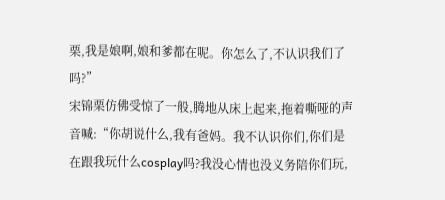栗,我是娘啊,娘和爹都在呢。你怎么了,不认识我们了吗?”
宋锦栗仿佛受惊了一般,腾地从床上起来,拖着嘶哑的声音喊:“你胡说什么,我有爸妈。我不认识你们,你们是在跟我玩什么cosplay吗?我没心情也没义务陪你们玩,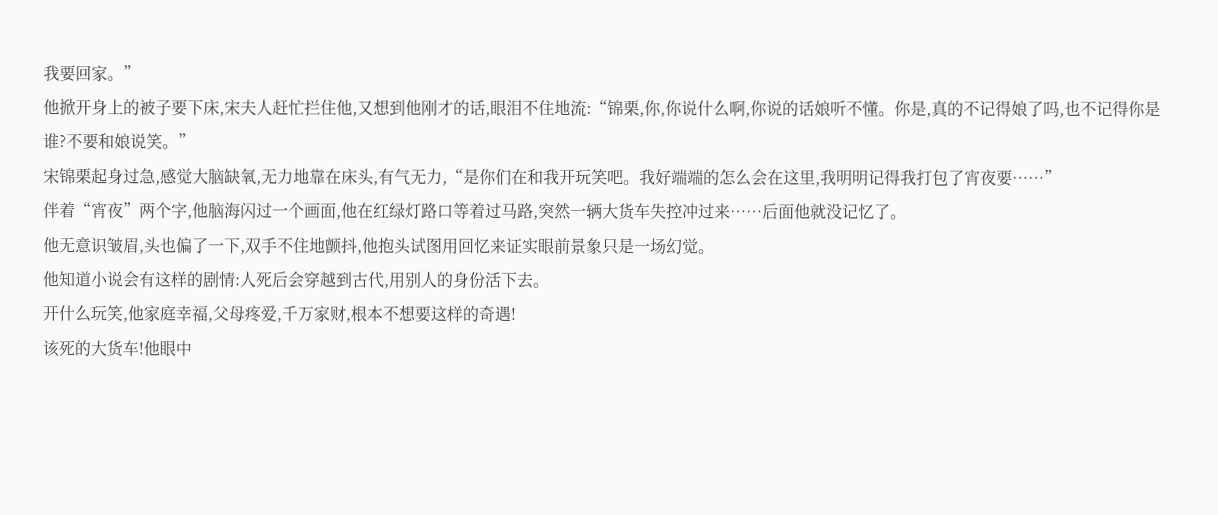我要回家。”
他掀开身上的被子要下床,宋夫人赶忙拦住他,又想到他刚才的话,眼泪不住地流:“锦栗,你,你说什么啊,你说的话娘听不懂。你是,真的不记得娘了吗,也不记得你是谁?不要和娘说笑。”
宋锦栗起身过急,感觉大脑缺氧,无力地靠在床头,有气无力,“是你们在和我开玩笑吧。我好端端的怎么会在这里,我明明记得我打包了宵夜要……”
伴着“宵夜”两个字,他脑海闪过一个画面,他在红绿灯路口等着过马路,突然一辆大货车失控冲过来……后面他就没记忆了。
他无意识皱眉,头也偏了一下,双手不住地颤抖,他抱头试图用回忆来证实眼前景象只是一场幻觉。
他知道小说会有这样的剧情:人死后会穿越到古代,用别人的身份活下去。
开什么玩笑,他家庭幸福,父母疼爱,千万家财,根本不想要这样的奇遇!
该死的大货车!他眼中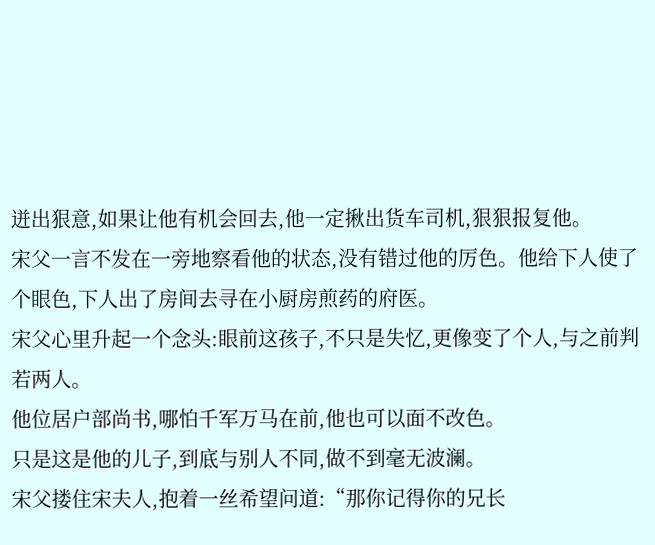迸出狠意,如果让他有机会回去,他一定揪出货车司机,狠狠报复他。
宋父一言不发在一旁地察看他的状态,没有错过他的厉色。他给下人使了个眼色,下人出了房间去寻在小厨房煎药的府医。
宋父心里升起一个念头:眼前这孩子,不只是失忆,更像变了个人,与之前判若两人。
他位居户部尚书,哪怕千军万马在前,他也可以面不改色。
只是这是他的儿子,到底与别人不同,做不到毫无波澜。
宋父搂住宋夫人,抱着一丝希望问道:“那你记得你的兄长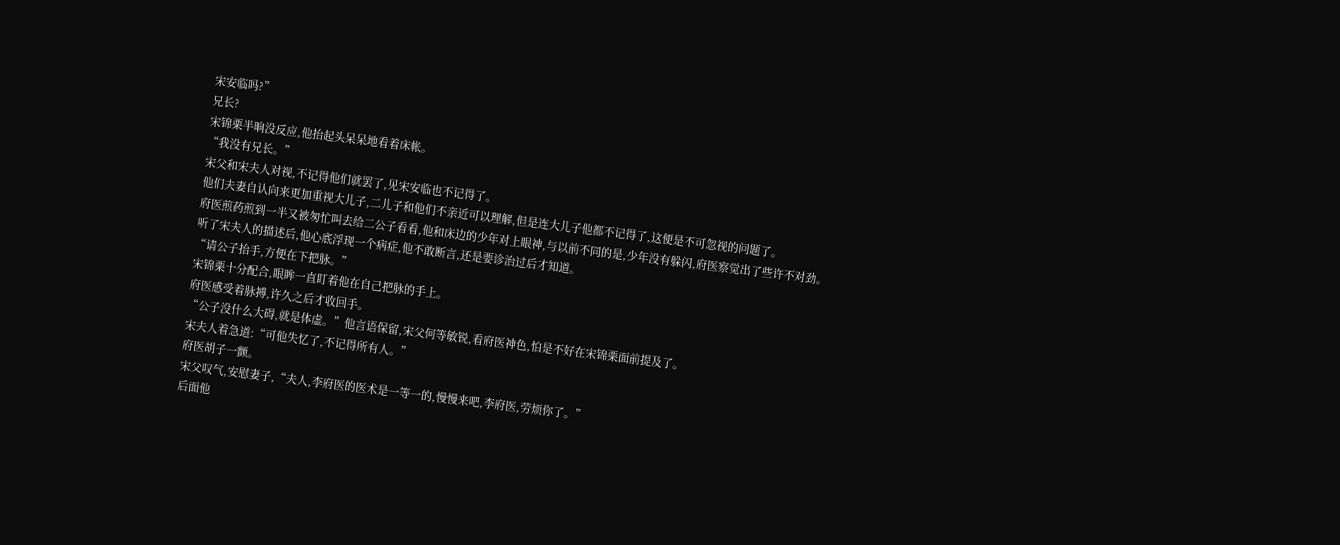宋安临吗?”
兄长?
宋锦栗半晌没反应,他抬起头呆呆地看着床帐。
“我没有兄长。”
宋父和宋夫人对视,不记得他们就罢了,见宋安临也不记得了。
他们夫妻自认向来更加重视大儿子,二儿子和他们不亲近可以理解,但是连大儿子他都不记得了,这便是不可忽视的问题了。
府医煎药煎到一半又被匆忙叫去给二公子看看,他和床边的少年对上眼神,与以前不同的是,少年没有躲闪,府医察觉出了些许不对劲。
听了宋夫人的描述后,他心底浮现一个病症,他不敢断言,还是要诊治过后才知道。
“请公子抬手,方便在下把脉。”
宋锦栗十分配合,眼眸一直盯着他在自己把脉的手上。
府医感受着脉搏,许久之后才收回手。
“公子没什么大碍,就是体虚。”他言语保留,宋父何等敏锐,看府医神色,怕是不好在宋锦栗面前提及了。
宋夫人着急道:“可他失忆了,不记得所有人。”
府医胡子一颤。
宋父叹气,安慰妻子,“夫人,李府医的医术是一等一的,慢慢来吧,李府医,劳烦你了。”
后面他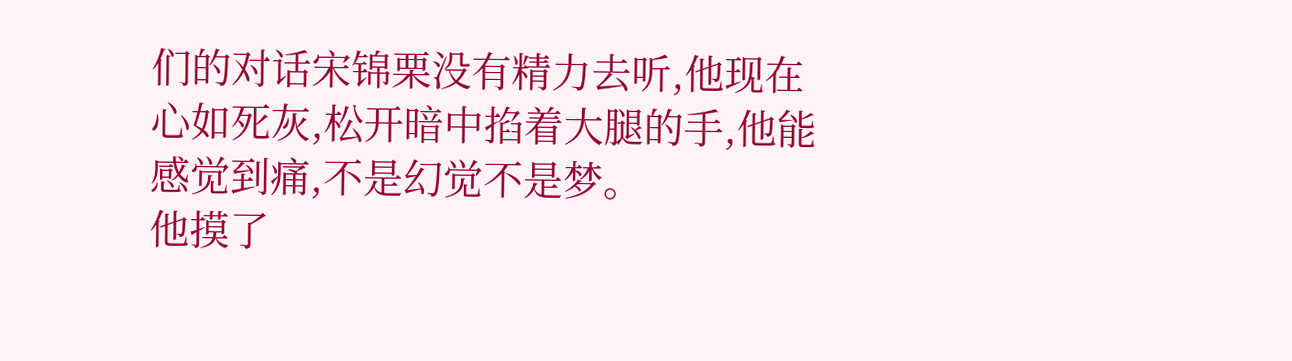们的对话宋锦栗没有精力去听,他现在心如死灰,松开暗中掐着大腿的手,他能感觉到痛,不是幻觉不是梦。
他摸了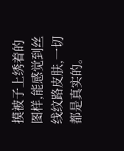摸被子上绣着的图样,能感觉到丝线纹路皮肤,一切都是真实的。